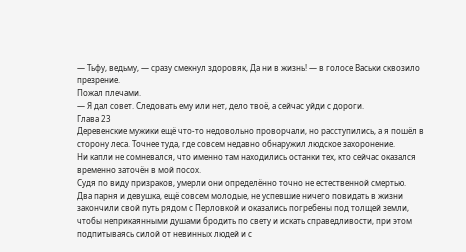— Тьфу, ведьму, — сразу смекнул здоровяк, Да ни в жизнь! — в голосе Васьки сквозило презрение.
Пожал плечами.
— Я дал совет. Следовать ему или нет, дело твоё, а сейчас уйди с дороги.
Глава 23
Деревенские мужики ещё что-то недовольно проворчали, но расступились, а я пошёл в сторону леса. Точнее туда, где совсем недавно обнаружил людское захоронение.
Ни капли не сомневался, что именно там находились останки тех, кто сейчас оказался временно заточён в мой посох.
Судя по виду призраков, умерли они определённо точно не естественной смертью.
Два парня и девушка, ещё совсем молодые, не успевшие ничего повидать в жизни закончили свой путь рядом с Перловкой и оказались погребены под толщей земли, чтобы неприкаянными душами бродить по свету и искать справедливости, при этом подпитываясь силой от невинных людей и с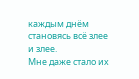каждым днём становясь всё злее и злее.
Мне даже стало их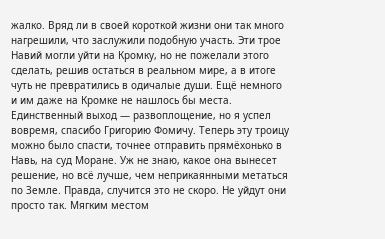жалко. Вряд ли в своей короткой жизни они так много нагрешили, что заслужили подобную участь. Эти трое Навий могли уйти на Кромку, но не пожелали этого сделать, решив остаться в реальном мире, а в итоге чуть не превратились в одичалые души. Ещё немного и им даже на Кромке не нашлось бы места. Единственный выход — развоплощение, но я успел вовремя, спасибо Григорию Фомичу. Теперь эту троицу можно было спасти, точнее отправить прямёхонько в Навь, на суд Моране. Уж не знаю, какое она вынесет решение, но всё лучше, чем неприкаянными метаться по Земле. Правда, случится это не скоро. Не уйдут они просто так. Мягким местом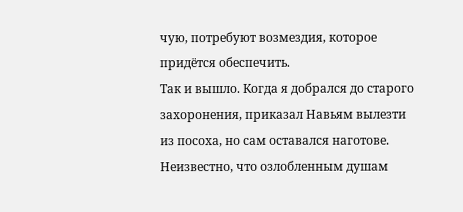чую, потребуют возмездия, которое придётся обеспечить.
Так и вышло. Когда я добрался до старого захоронения, приказал Навьям вылезти из посоха, но сам оставался наготове. Неизвестно, что озлобленным душам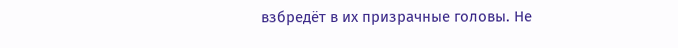взбредёт в их призрачные головы. Не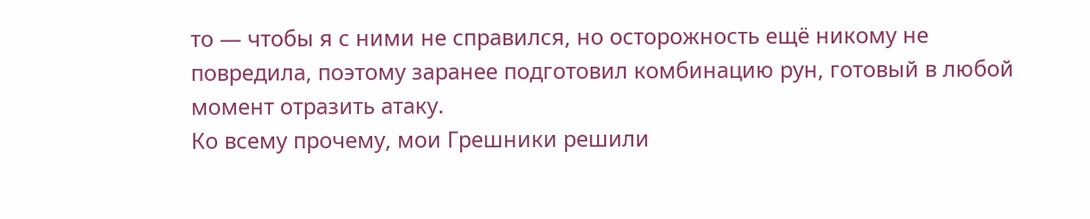то — чтобы я с ними не справился, но осторожность ещё никому не повредила, поэтому заранее подготовил комбинацию рун, готовый в любой момент отразить атаку.
Ко всему прочему, мои Грешники решили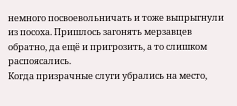немного посвоевольничать и тоже выпрыгнули из посоха. Пришлось загонять мерзавцев обратно, да ещё и пригрозить, а то слишком распоясались.
Когда призрачные слуги убрались на место,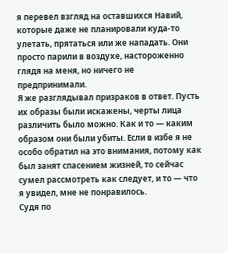я перевел взгляд на оставшихся Навий, которые даже не планировали куда-то улетать, прятаться или же нападать. Они просто парили в воздухе, настороженно глядя на меня, но ничего не предпринимали.
Я же разглядывал призраков в ответ. Пусть их образы были искажены, черты лица различить было можно. Как и то — каким образом они были убиты. Если в избе я не особо обратил на это внимания, потому как был занят спасением жизней, то сейчас сумел рассмотреть как следует, и то — что я увидел, мне не понравилось.
Судя по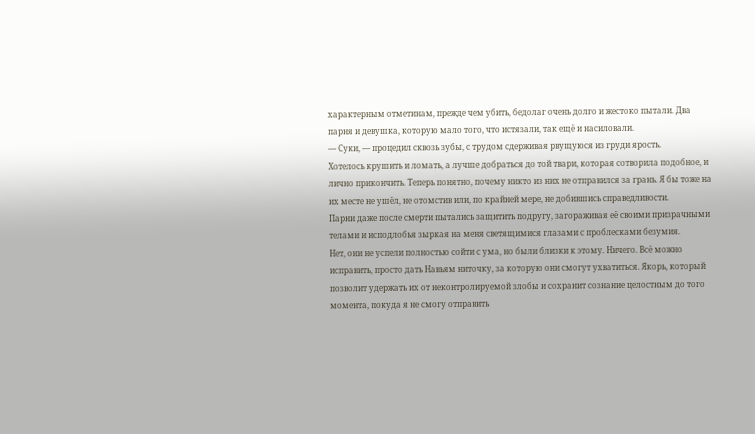характерным отметинам, прежде чем убить, бедолаг очень долго и жестоко пытали. Два парня и девушка, которую мало того, что истязали, так ещё и насиловали.
— Суки, — процедил сквозь зубы, с трудом сдерживая рвущуюся из груди ярость.
Хотелось крушить и ломать, а лучше добраться до той твари, которая сотворила подобное, и лично прикончить. Теперь понятно, почему никто из них не отправился за грань. Я бы тоже на их месте не ушёл, не отомстив или, по крайней мере, не добившись справедливости.
Парни даже после смерти пытались защитить подругу, загораживая её своими призрачными телами и исподлобья зыркая на меня светящимися глазами с проблесками безумия.
Нет, они не успели полностью сойти с ума, но были близки к этому. Ничего. Всё можно исправить, просто дать Навьям ниточку, за которую они смогут ухватиться. Якорь, который позволит удержать их от неконтролируемой злобы и сохранит сознание целостным до того момента, покуда я не смогу отправить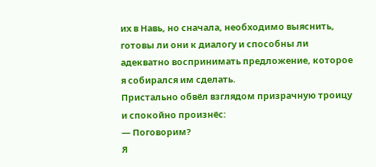их в Навь, но сначала, необходимо выяснить, готовы ли они к диалогу и способны ли адекватно воспринимать предложение, которое я собирался им сделать.
Пристально обвёл взглядом призрачную троицу и спокойно произнёс:
— Поговорим?
Я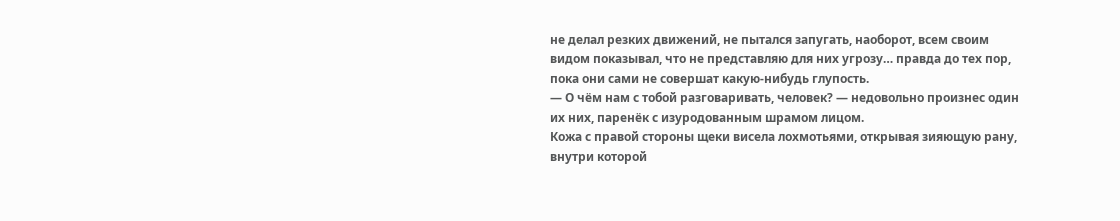не делал резких движений, не пытался запугать, наоборот, всем своим видом показывал, что не представляю для них угрозу… правда до тех пор, пока они сами не совершат какую-нибудь глупость.
— О чём нам с тобой разговаривать, человек? — недовольно произнес один их них, паренёк с изуродованным шрамом лицом.
Кожа с правой стороны щеки висела лохмотьями, открывая зияющую рану, внутри которой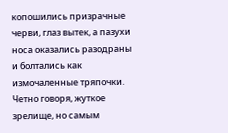копошились призрачные черви, глаз вытек, а пазухи носа оказались разодраны и болтались как измочаленные тряпочки.
Четно говоря, жуткое зрелище, но самым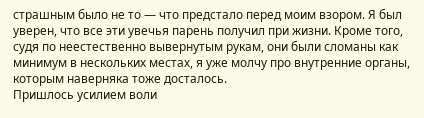страшным было не то — что предстало перед моим взором. Я был уверен, что все эти увечья парень получил при жизни. Кроме того, судя по неестественно вывернутым рукам, они были сломаны как минимум в нескольких местах, я уже молчу про внутренние органы, которым наверняка тоже досталось.
Пришлось усилием воли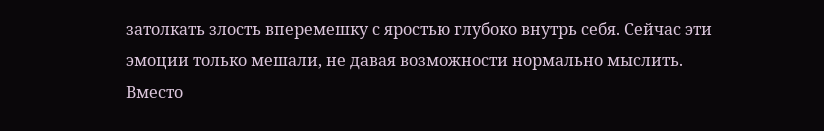затолкать злость вперемешку с яростью глубоко внутрь себя. Сейчас эти эмоции только мешали, не давая возможности нормально мыслить.
Вместо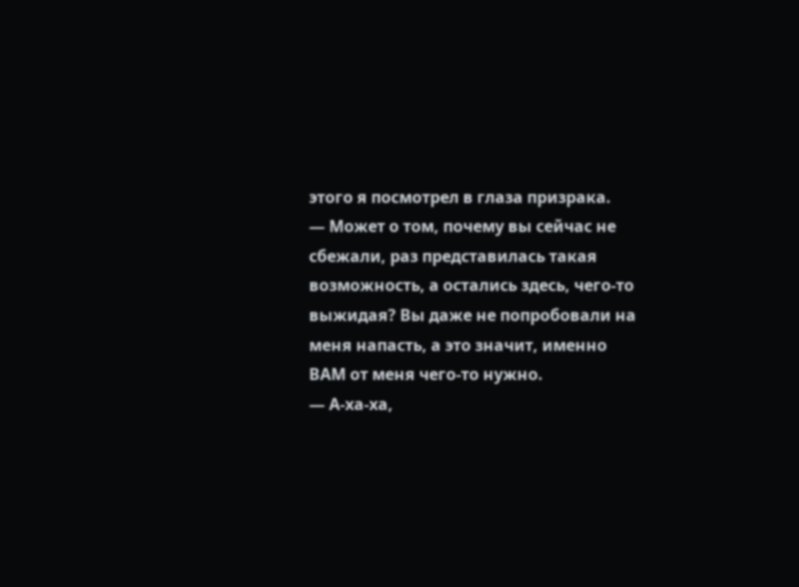этого я посмотрел в глаза призрака.
— Может о том, почему вы сейчас не сбежали, раз представилась такая возможность, а остались здесь, чего-то выжидая? Вы даже не попробовали на меня напасть, а это значит, именно ВАМ от меня чего-то нужно.
— А-ха-ха,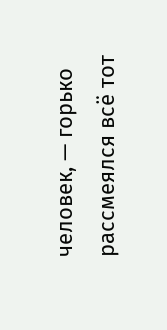человек, — горько рассмеялся всё тот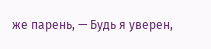же парень, — Будь я уверен,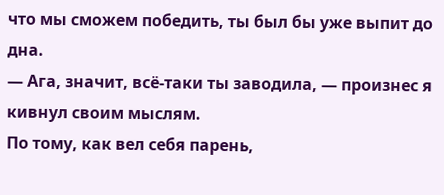что мы сможем победить, ты был бы уже выпит до дна.
— Ага, значит, всё-таки ты заводила, — произнес я кивнул своим мыслям.
По тому, как вел себя парень,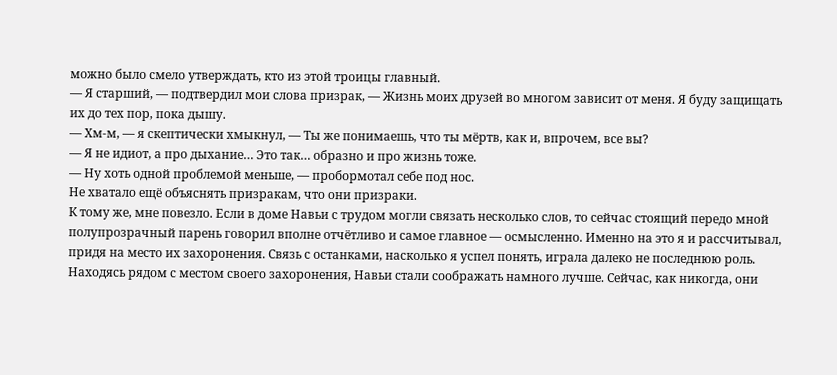можно было смело утверждать, кто из этой троицы главный.
— Я старший, — подтвердил мои слова призрак, — Жизнь моих друзей во многом зависит от меня. Я буду защищать их до тех пор, пока дышу.
— Хм-м, — я скептически хмыкнул, — Ты же понимаешь, что ты мёртв, как и, впрочем, все вы?
— Я не идиот, а про дыхание… Это так… образно и про жизнь тоже.
— Ну хоть одной проблемой меньше, — пробормотал себе под нос.
Не хватало ещё объяснять призракам, что они призраки.
К тому же, мне повезло. Если в доме Навьи с трудом могли связать несколько слов, то сейчас стоящий передо мной полупрозрачный парень говорил вполне отчётливо и самое главное — осмысленно. Именно на это я и рассчитывал, придя на место их захоронения. Связь с останками, насколько я успел понять, играла далеко не последнюю роль. Находясь рядом с местом своего захоронения, Навьи стали соображать намного лучше. Сейчас, как никогда, они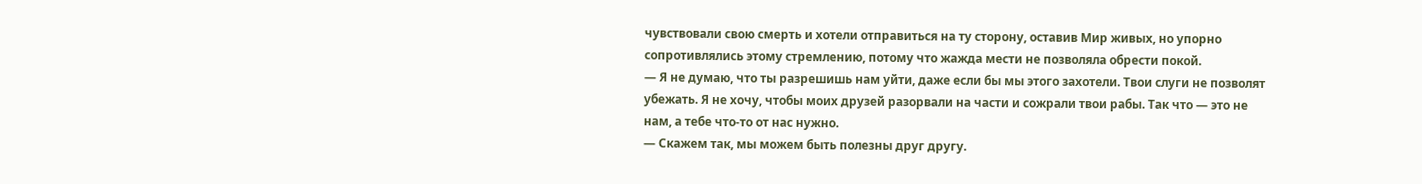чувствовали свою смерть и хотели отправиться на ту сторону, оставив Мир живых, но упорно сопротивлялись этому стремлению, потому что жажда мести не позволяла обрести покой.
— Я не думаю, что ты разрешишь нам уйти, даже если бы мы этого захотели. Твои слуги не позволят убежать. Я не хочу, чтобы моих друзей разорвали на части и сожрали твои рабы. Так что — это не нам, а тебе что-то от нас нужно.
— Скажем так, мы можем быть полезны друг другу.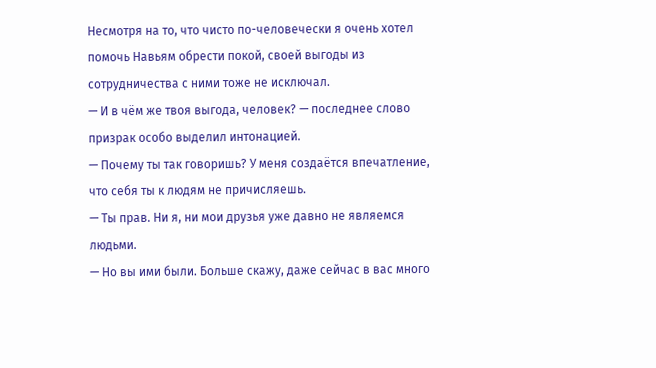Несмотря на то, что чисто по-человечески я очень хотел помочь Навьям обрести покой, своей выгоды из сотрудничества с ними тоже не исключал.
— И в чём же твоя выгода, человек? — последнее слово призрак особо выделил интонацией.
— Почему ты так говоришь? У меня создаётся впечатление, что себя ты к людям не причисляешь.
— Ты прав. Ни я, ни мои друзья уже давно не являемся людьми.
— Но вы ими были. Больше скажу, даже сейчас в вас много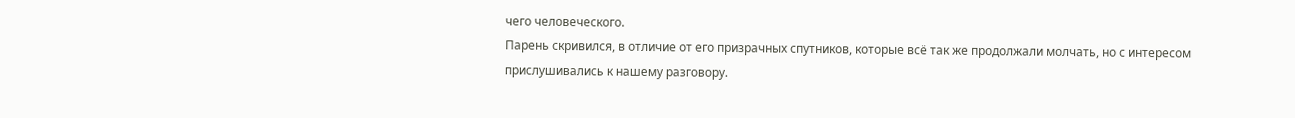чего человеческого.
Парень скривился, в отличие от его призрачных спутников, которые всё так же продолжали молчать, но с интересом прислушивались к нашему разговору.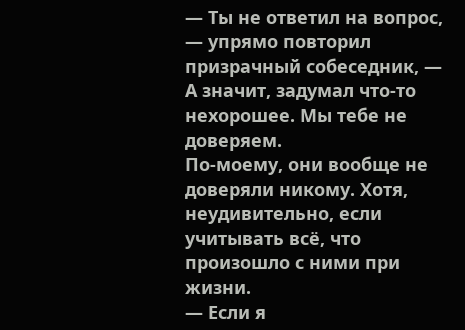— Ты не ответил на вопрос, — упрямо повторил призрачный собеседник, — А значит, задумал что-то нехорошее. Мы тебе не доверяем.
По-моему, они вообще не доверяли никому. Хотя, неудивительно, если учитывать всё, что произошло с ними при жизни.
— Если я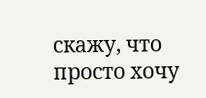скажу, что просто хочу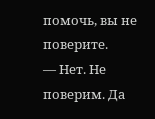помочь, вы не поверите.
— Нет. Не поверим. Да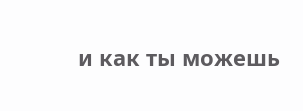и как ты можешь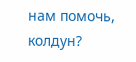нам помочь, колдун?